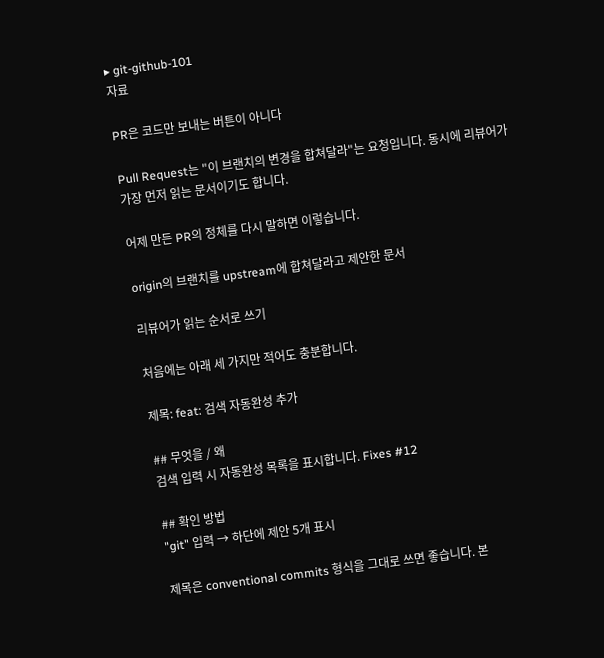▸ git-github-101
자료

PR은 코드만 보내는 버튼이 아니다

Pull Request는 "이 브랜치의 변경을 합쳐달라"는 요청입니다. 동시에 리뷰어가 가장 먼저 읽는 문서이기도 합니다.

어제 만든 PR의 정체를 다시 말하면 이렇습니다.

origin의 브랜치를 upstream에 합쳐달라고 제안한 문서

리뷰어가 읽는 순서로 쓰기

처음에는 아래 세 가지만 적어도 충분합니다.

제목: feat: 검색 자동완성 추가

## 무엇을 / 왜
검색 입력 시 자동완성 목록을 표시합니다. Fixes #12

## 확인 방법
"git" 입력 → 하단에 제안 5개 표시

제목은 conventional commits 형식을 그대로 쓰면 좋습니다. 본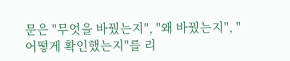문은 "무엇을 바꿨는지", "왜 바꿨는지", "어떻게 확인했는지"를 리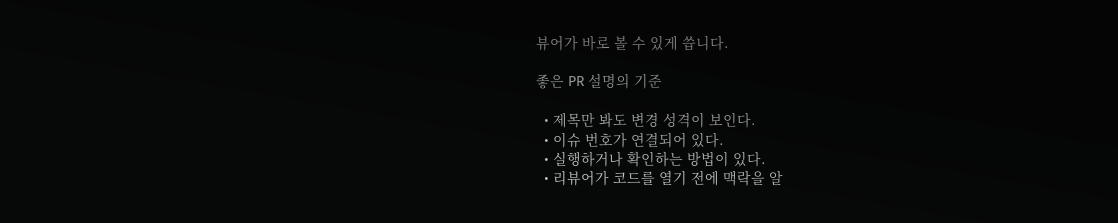뷰어가 바로 볼 수 있게 씁니다.

좋은 PR 설명의 기준

  • 제목만 봐도 변경 성격이 보인다.
  • 이슈 번호가 연결되어 있다.
  • 실행하거나 확인하는 방법이 있다.
  • 리뷰어가 코드를 열기 전에 맥락을 알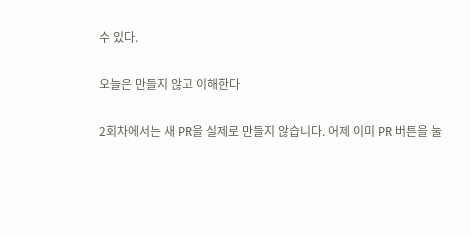수 있다.

오늘은 만들지 않고 이해한다

2회차에서는 새 PR을 실제로 만들지 않습니다. 어제 이미 PR 버튼을 눌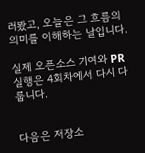러봤고, 오늘은 그 흐름의 의미를 이해하는 날입니다.

실제 오픈소스 기여와 PR 실행은 4회차에서 다시 다룹니다.


다음은 저장소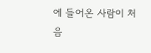에 들어온 사람이 처음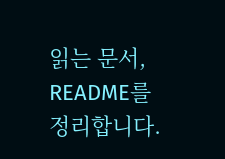읽는 문서, README를 정리합니다.